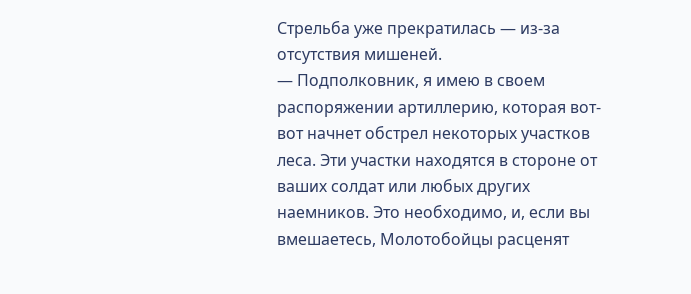Стрельба уже прекратилась — из-за отсутствия мишеней.
— Подполковник, я имею в своем распоряжении артиллерию, которая вот-вот начнет обстрел некоторых участков леса. Эти участки находятся в стороне от ваших солдат или любых других наемников. Это необходимо, и, если вы вмешаетесь, Молотобойцы расценят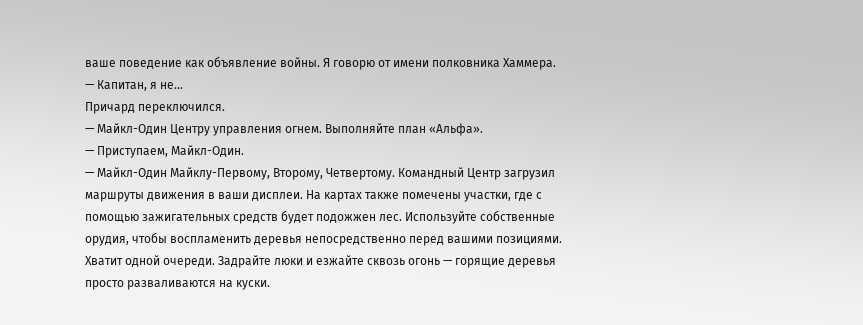ваше поведение как объявление войны. Я говорю от имени полковника Хаммера.
— Капитан, я не…
Причард переключился.
— Майкл-Один Центру управления огнем. Выполняйте план «Альфа».
— Приступаем, Майкл-Один.
— Майкл-Один Майклу-Первому, Второму, Четвертому. Командный Центр загрузил маршруты движения в ваши дисплеи. На картах также помечены участки, где с помощью зажигательных средств будет подожжен лес. Используйте собственные орудия, чтобы воспламенить деревья непосредственно перед вашими позициями. Хватит одной очереди. Задрайте люки и езжайте сквозь огонь — горящие деревья просто разваливаются на куски.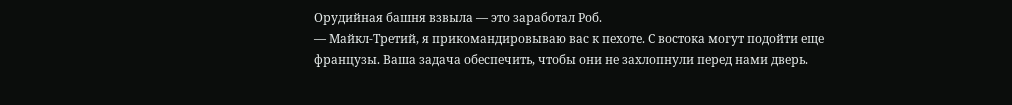Орудийная башня взвыла — это заработал Роб.
— Майкл-Третий, я прикомандировываю вас к пехоте. С востока могут подойти еще французы. Ваша задача обеспечить, чтобы они не захлопнули перед нами дверь.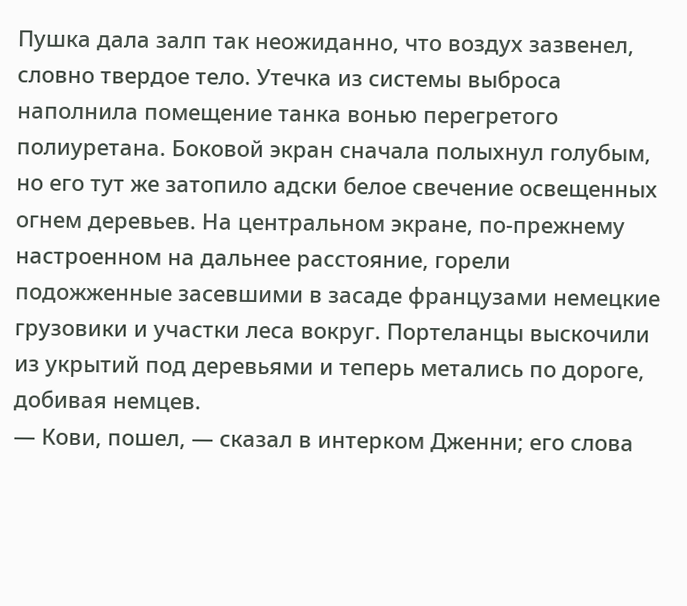Пушка дала залп так неожиданно, что воздух зазвенел, словно твердое тело. Утечка из системы выброса наполнила помещение танка вонью перегретого полиуретана. Боковой экран сначала полыхнул голубым, но его тут же затопило адски белое свечение освещенных огнем деревьев. На центральном экране, по-прежнему настроенном на дальнее расстояние, горели подожженные засевшими в засаде французами немецкие грузовики и участки леса вокруг. Портеланцы выскочили из укрытий под деревьями и теперь метались по дороге, добивая немцев.
— Кови, пошел, — сказал в интерком Дженни; его слова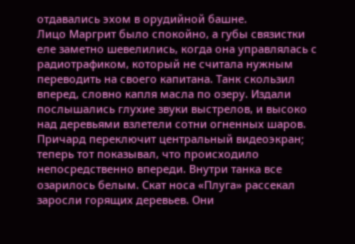отдавались эхом в орудийной башне.
Лицо Маргрит было спокойно, а губы связистки еле заметно шевелились, когда она управлялась с радиотрафиком, который не считала нужным переводить на своего капитана. Танк скользил вперед, словно капля масла по озеру. Издали послышались глухие звуки выстрелов, и высоко над деревьями взлетели сотни огненных шаров.
Причард переключит центральный видеоэкран; теперь тот показывал, что происходило непосредственно впереди. Внутри танка все озарилось белым. Скат носа «Плуга» рассекал заросли горящих деревьев. Они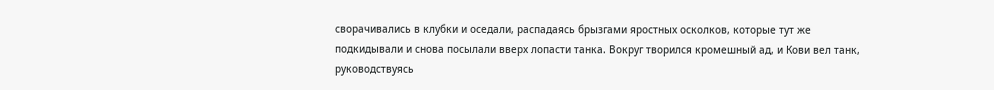сворачивались в клубки и оседали, распадаясь брызгами яростных осколков, которые тут же подкидывали и снова посылали вверх лопасти танка. Вокруг творился кромешный ад, и Кови вел танк, руководствуясь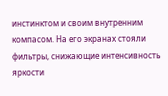инстинктом и своим внутренним компасом. На его экранах стояли фильтры, снижающие интенсивность яркости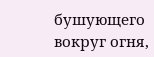бушующего вокруг огня,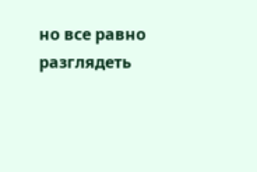но все равно разглядеть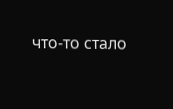что-то стало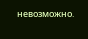невозможно.